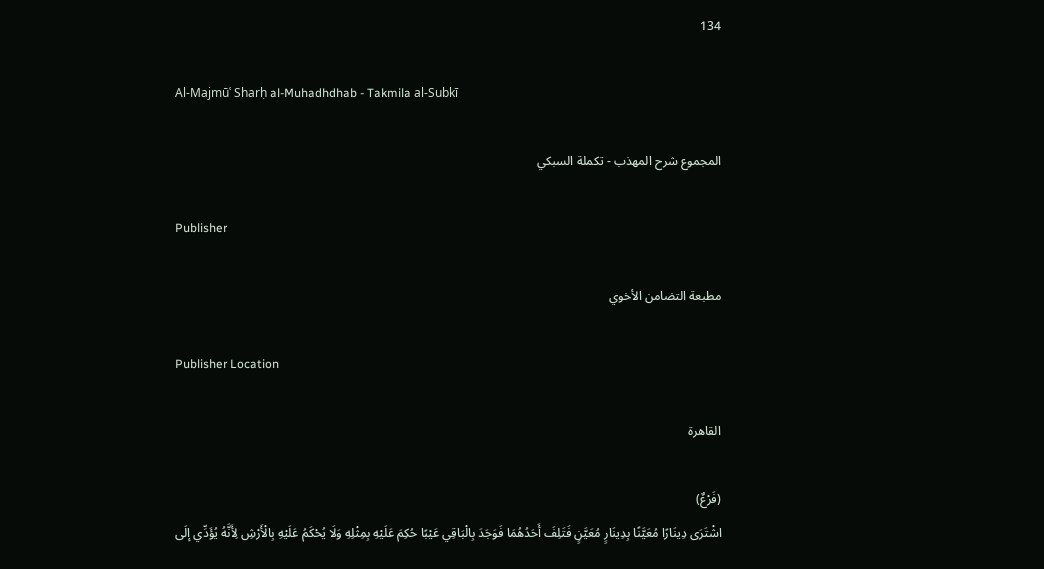134

Al-Majmūʿ Sharḥ al-Muhadhdhab - Takmila al-Subkī

المجموع شرح المهذب - تكملة السبكي

Publisher

مطبعة التضامن الأخوي

Publisher Location

القاهرة

(فَرْعٌ)
اشْتَرَى دِينَارًا مُعَيَّنًا بِدِينَارٍ مُعَيَّنٍ فَتَلِفَ أَحَدُهُمَا فَوَجَدَ بِالْبَاقِي عَيْبًا حُكِمَ عَلَيْهِ بِمِثْلِهِ وَلَا يُحْكَمُ عَلَيْهِ بِالْأَرْشِ لِأَنَّهُ يُؤَدِّي إلَى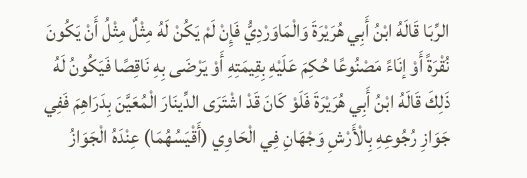الرِّبَا قَالَهُ ابْنُ أَبِي هُرَيْرَةَ وَالْمَاوَرْدِيُّ فَإِنْ لَمْ يَكُنْ لَهُ مِثْلٌ مِثْلُ أَنْ يَكُونَ نُقْرَةً أَوْ إنَاءً مَصْنُوعًا حُكِمَ عَلَيْهِ بِقِيمَتِهِ أَوْ يَرْضَى بِهِ نَاقِصًا فَيَكُونُ لَهُ ذَلِكَ قَالَهُ ابْنُ أَبِي هُرَيْرَةَ فَلَوْ كَانَ قَدْ اشْتَرَى الدِّينَارَ الْمُعَيَّنَ بِدَرَاهِمَ فَفِي جَوَازِ رُجُوعِهِ بِالْأَرْشِ وَجْهَانِ فِي الْحَاوِي (أَقْيَسُهُمَا) عِنْدَهُ الْجَوَازُ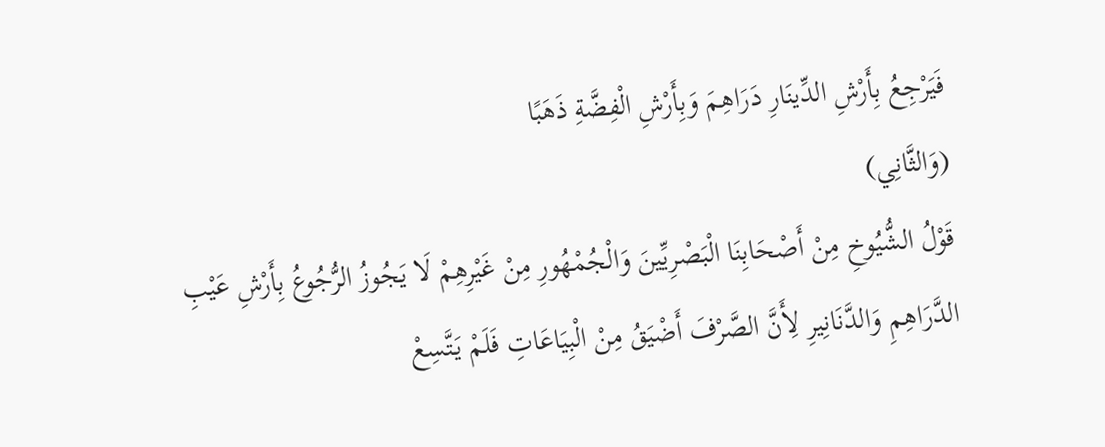فَيَرْجِعُ بِأَرْشِ الدِّينَارِ دَرَاهِمَ وَبِأَرْشِ الْفِضَّةِ ذَهَبًا
(وَالثَّانِي)
قَوْلُ الشُّيُوخِ مِنْ أَصْحَابِنَا الْبَصْرِيِّينَ وَالْجُمْهُورِ مِنْ غَيْرِهِمْ لَا يَجُوزُ الرُّجُوعُ بِأَرْشِ عَيْبِ الدَّرَاهِمِ وَالدَّنَانِيرِ لِأَنَّ الصَّرْفَ أَضْيَقُ مِنْ الْبِيَاعَاتِ فَلَمْ يَتَّسِعْ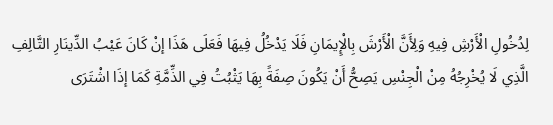لِدُخُولِ الْأَرْشِ فِيهِ وَلِأَنَّ الْأَرْشَ بِالْإِيمَانِ فَلَا يَدْخُلُ فِيهَا فَعَلَى هَذَا إنْ كَانَ عَيْبُ الدِّينَارِ التَّالِفِ الَّذِي لَا يُخْرِجُهُ مِنْ الْجِنْسِ يَصِحُّ أَنْ يَكُونَ صِفَةً بِهَا يَثْبُتُ فِي الذِّمَّةِ كَمَا إذَا اشْتَرَى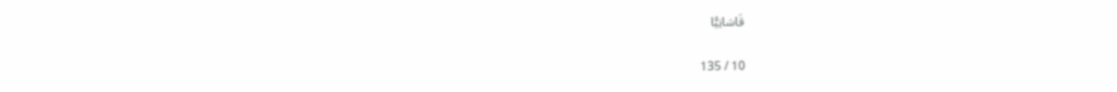قَاسَانِيًّا

10 / 135